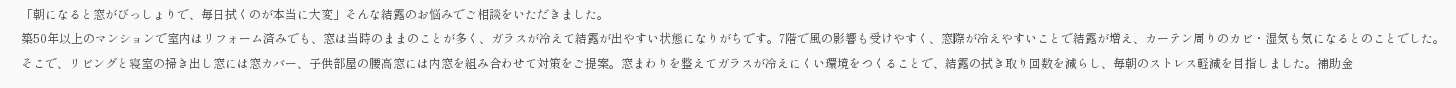「朝になると窓がびっしょりで、毎日拭くのが本当に大変」そんな結露のお悩みでご相談をいただきました。
築50年以上のマンションで室内はリフォーム済みでも、窓は当時のままのことが多く、ガラスが冷えて結露が出やすい状態になりがちです。7階で風の影響も受けやすく、窓際が冷えやすいことで結露が増え、カーテン周りのカビ・湿気も気になるとのことでした。そこで、リビングと寝室の掃き出し窓には窓カバー、子供部屋の腰高窓には内窓を組み合わせて対策をご提案。窓まわりを整えてガラスが冷えにくい環境をつくることで、結露の拭き取り回数を減らし、毎朝のストレス軽減を目指しました。補助金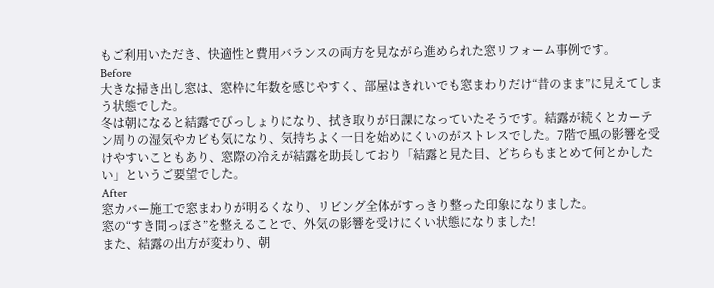もご利用いただき、快適性と費用バランスの両方を見ながら進められた窓リフォーム事例です。
Before
大きな掃き出し窓は、窓枠に年数を感じやすく、部屋はきれいでも窓まわりだけ“昔のまま”に見えてしまう状態でした。
冬は朝になると結露でびっしょりになり、拭き取りが日課になっていたそうです。結露が続くとカーテン周りの湿気やカビも気になり、気持ちよく一日を始めにくいのがストレスでした。7階で風の影響を受けやすいこともあり、窓際の冷えが結露を助長しており「結露と見た目、どちらもまとめて何とかしたい」というご要望でした。
After
窓カバー施工で窓まわりが明るくなり、リビング全体がすっきり整った印象になりました。
窓の“すき間っぽさ”を整えることで、外気の影響を受けにくい状態になりました!
また、結露の出方が変わり、朝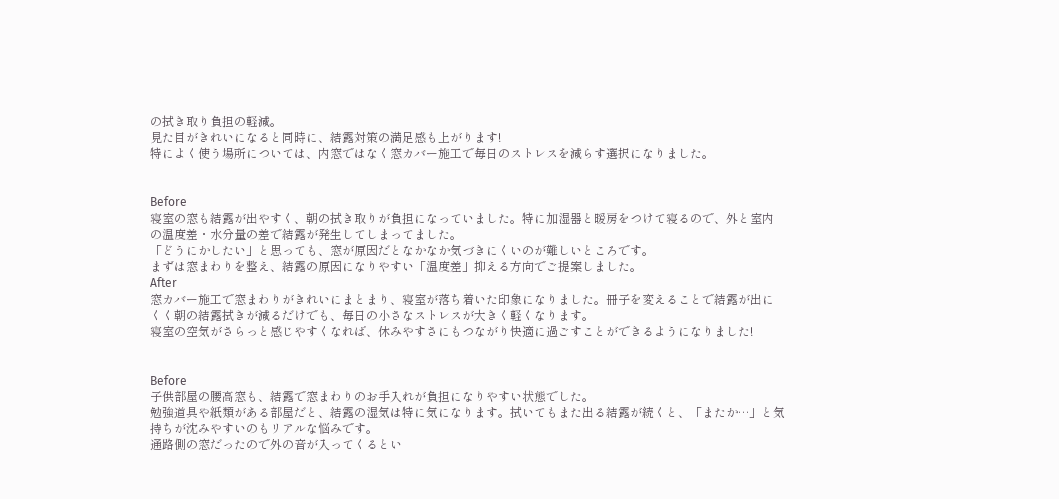の拭き取り負担の軽減。
見た目がきれいになると同時に、結露対策の満足感も上がります!
特によく使う場所については、内窓ではなく窓カバー施工で毎日のストレスを減らす選択になりました。


Before
寝室の窓も結露が出やすく、朝の拭き取りが負担になっていました。特に加湿器と暖房をつけて寝るので、外と室内の温度差・水分量の差で結露が発生してしまってました。
「どうにかしたい」と思っても、窓が原因だとなかなか気づきにくいのが難しいところです。
まずは窓まわりを整え、結露の原因になりやすい「温度差」抑える方向でご提案しました。
After
窓カバー施工で窓まわりがきれいにまとまり、寝室が落ち着いた印象になりました。冊子を変えることで結露が出にくく朝の結露拭きが減るだけでも、毎日の小さなストレスが大きく軽くなります。
寝室の空気がさらっと感じやすくなれば、休みやすさにもつながり快適に過ごすことができるようになりました!


Before
子供部屋の腰高窓も、結露で窓まわりのお手入れが負担になりやすい状態でした。
勉強道具や紙類がある部屋だと、結露の湿気は特に気になります。拭いてもまた出る結露が続くと、「またか…」と気持ちが沈みやすいのもリアルな悩みです。
通路側の窓だったので外の音が入ってくるとい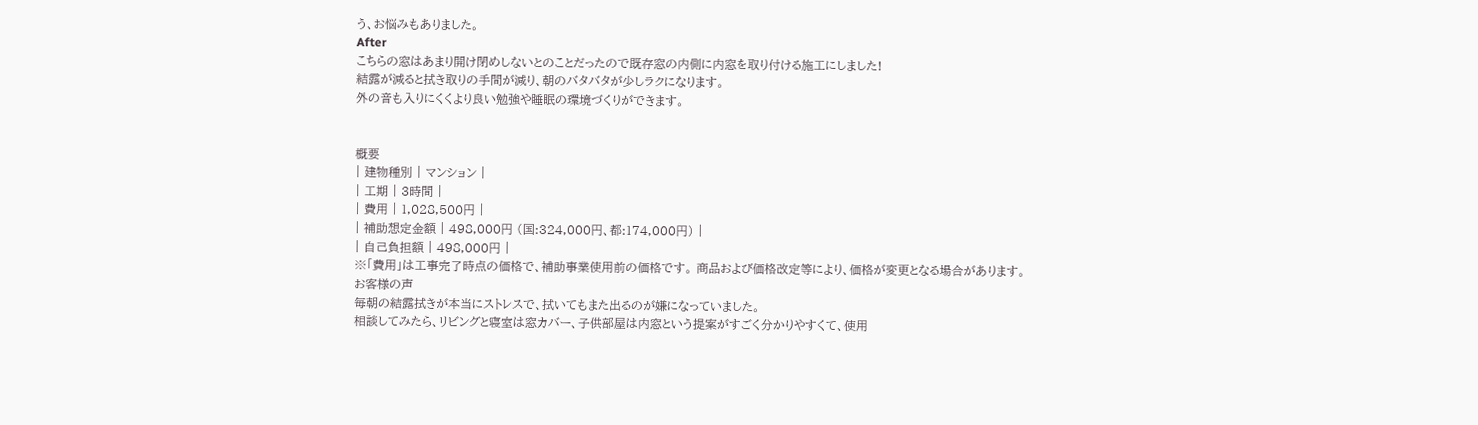う、お悩みもありました。
After
こちらの窓はあまり開け閉めしないとのことだったので既存窓の内側に内窓を取り付ける施工にしました!
結露が減ると拭き取りの手間が減り、朝のバタバタが少しラクになります。
外の音も入りにくくより良い勉強や睡眠の環境づくりができます。


概要
| 建物種別 | マンション |
| 工期 | 3時間 |
| 費用 | 1,028,500円 |
| 補助想定金額 | 498,000円 (国:324,000円、都:174,000円) |
| 自己負担額 | 498,000円 |
※「費用」は工事完了時点の価格で、補助事業使用前の価格です。 商品および価格改定等により、価格が変更となる場合があります。
お客様の声
毎朝の結露拭きが本当にストレスで、拭いてもまた出るのが嫌になっていました。
相談してみたら、リビングと寝室は窓カバー、子供部屋は内窓という提案がすごく分かりやすくて、使用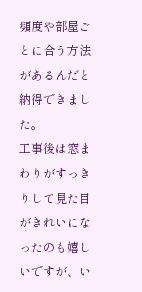頻度や部屋ごとに合う方法があるんだと納得できました。
工事後は窓まわりがすっきりして見た目がきれいになったのも嬉しいですが、い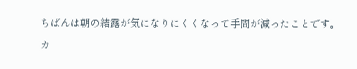ちばんは朝の結露が気になりにくくなって手間が減ったことです。
カ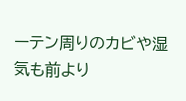ーテン周りのカビや湿気も前より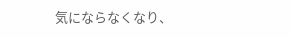気にならなくなり、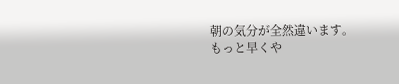朝の気分が全然違います。
もっと早くや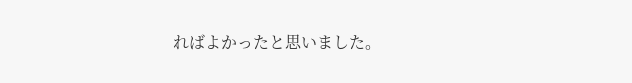ればよかったと思いました。